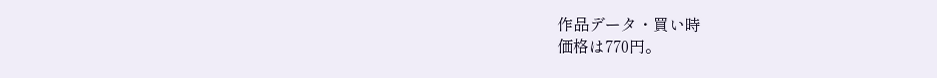作品データ・買い時
価格は770円。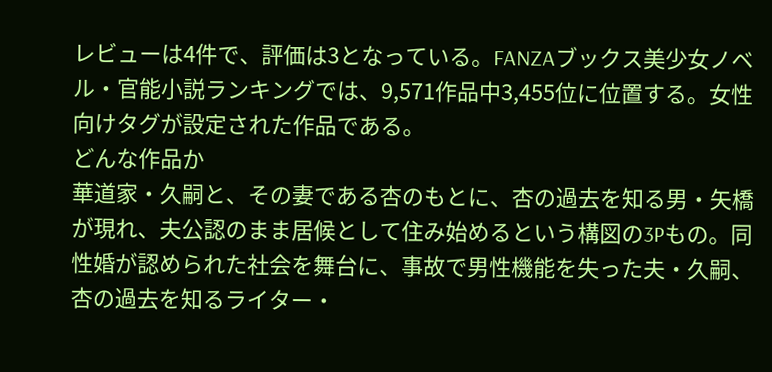レビューは4件で、評価は3となっている。FANZAブックス美少女ノベル・官能小説ランキングでは、9,571作品中3,455位に位置する。女性向けタグが設定された作品である。
どんな作品か
華道家・久嗣と、その妻である杏のもとに、杏の過去を知る男・矢橋が現れ、夫公認のまま居候として住み始めるという構図の3Pもの。同性婚が認められた社会を舞台に、事故で男性機能を失った夫・久嗣、杏の過去を知るライター・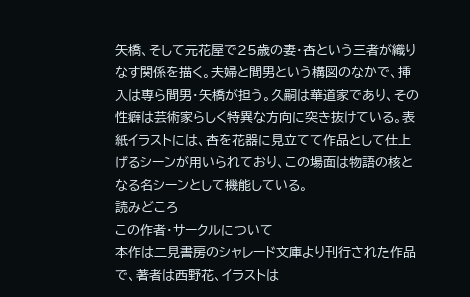矢橋、そして元花屋で25歳の妻・杏という三者が織りなす関係を描く。夫婦と間男という構図のなかで、挿入は専ら間男・矢橋が担う。久嗣は華道家であり、その性癖は芸術家らしく特異な方向に突き抜けている。表紙イラストには、杏を花器に見立てて作品として仕上げるシーンが用いられており、この場面は物語の核となる名シーンとして機能している。
読みどころ
この作者・サークルについて
本作は二見書房のシャレード文庫より刊行された作品で、著者は西野花、イラストは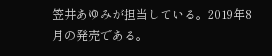笠井あゆみが担当している。2019年8月の発売である。